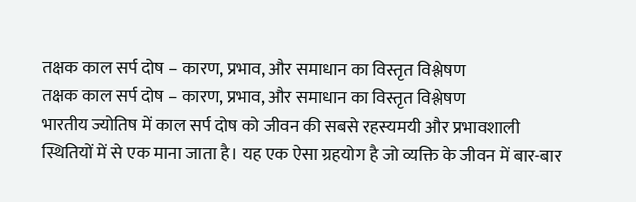तक्षक काल सर्प दोष – कारण, प्रभाव, और समाधान का विस्तृत विश्लेषण
तक्षक काल सर्प दोष – कारण, प्रभाव, और समाधान का विस्तृत विश्लेषण
भारतीय ज्योतिष में काल सर्प दोष को जीवन की सबसे रहस्यमयी और प्रभावशाली स्थितियों में से एक माना जाता है। यह एक ऐसा ग्रहयोग है जो व्यक्ति के जीवन में बार-बार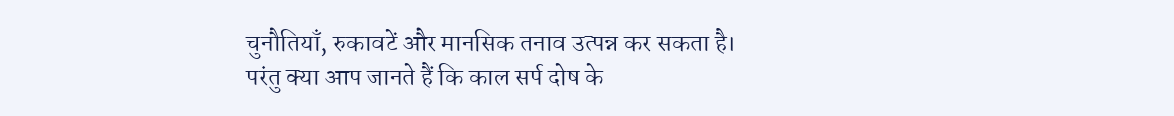चुनौतियाँ, रुकावटें और मानसिक तनाव उत्पन्न कर सकता है।
परंतु क्या आप जानते हैं कि काल सर्प दोष के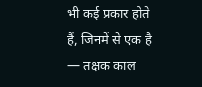भी कई प्रकार होते हैं, जिनमें से एक है — तक्षक काल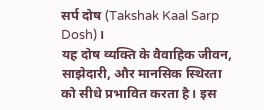सर्प दोष (Takshak Kaal Sarp Dosh)।
यह दोष व्यक्ति के वैवाहिक जीवन, साझेदारी, और मानसिक स्थिरता को सीधे प्रभावित करता है। इस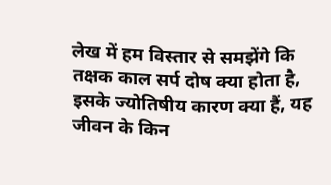लेख में हम विस्तार से समझेंगे कि तक्षक काल सर्प दोष क्या होता है, इसके ज्योतिषीय कारण क्या हैं, यह जीवन के किन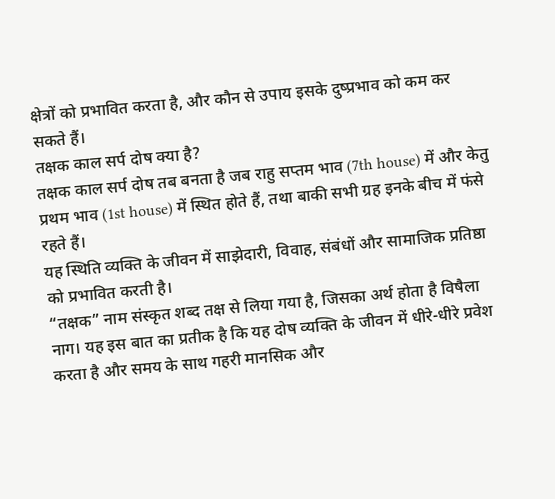क्षेत्रों को प्रभावित करता है, और कौन से उपाय इसके दुष्प्रभाव को कम कर सकते हैं।
तक्षक काल सर्प दोष क्या है?
तक्षक काल सर्प दोष तब बनता है जब राहु सप्तम भाव (7th house) में और केतु प्रथम भाव (1st house) में स्थित होते हैं, तथा बाकी सभी ग्रह इनके बीच में फंसे रहते हैं।
यह स्थिति व्यक्ति के जीवन में साझेदारी, विवाह, संबंधों और सामाजिक प्रतिष्ठा को प्रभावित करती है।
“तक्षक” नाम संस्कृत शब्द तक्ष से लिया गया है, जिसका अर्थ होता है विषैला नाग। यह इस बात का प्रतीक है कि यह दोष व्यक्ति के जीवन में धीरे-धीरे प्रवेश करता है और समय के साथ गहरी मानसिक और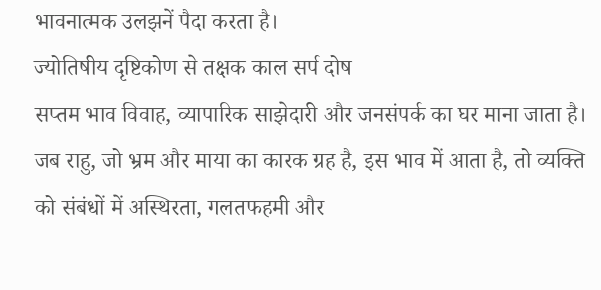भावनात्मक उलझनें पैदा करता है।
ज्योतिषीय दृष्टिकोण से तक्षक काल सर्प दोष
सप्तम भाव विवाह, व्यापारिक साझेदारी और जनसंपर्क का घर माना जाता है। जब राहु, जो भ्रम और माया का कारक ग्रह है, इस भाव में आता है, तो व्यक्ति को संबंधों में अस्थिरता, गलतफहमी और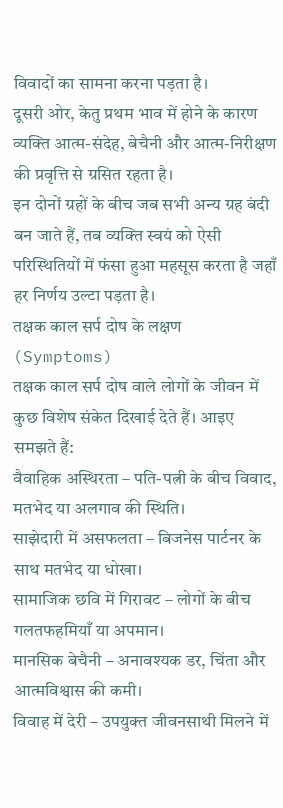विवादों का सामना करना पड़ता है।
दूसरी ओर, केतु प्रथम भाव में होने के कारण व्यक्ति आत्म-संदेह, बेचैनी और आत्म-निरीक्षण की प्रवृत्ति से ग्रसित रहता है।
इन दोनों ग्रहों के बीच जब सभी अन्य ग्रह बंदी बन जाते हैं, तब व्यक्ति स्वयं को ऐसी परिस्थितियों में फंसा हुआ महसूस करता है जहाँ हर निर्णय उल्टा पड़ता है।
तक्षक काल सर्प दोष के लक्षण (Symptoms)
तक्षक काल सर्प दोष वाले लोगों के जीवन में कुछ विशेष संकेत दिखाई देते हैं। आइए समझते हैं:
वैवाहिक अस्थिरता – पति-पत्नी के बीच विवाद, मतभेद या अलगाव की स्थिति।
साझेदारी में असफलता – बिजनेस पार्टनर के साथ मतभेद या धोखा।
सामाजिक छवि में गिरावट – लोगों के बीच गलतफहमियाँ या अपमान।
मानसिक बेचैनी – अनावश्यक डर, चिंता और आत्मविश्वास की कमी।
विवाह में देरी – उपयुक्त जीवनसाथी मिलने में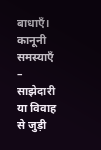बाधाएँ।
कानूनी समस्याएँ – साझेदारी या विवाह से जुड़ी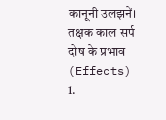कानूनी उलझनें।
तक्षक काल सर्प दोष के प्रभाव (Effects)
1.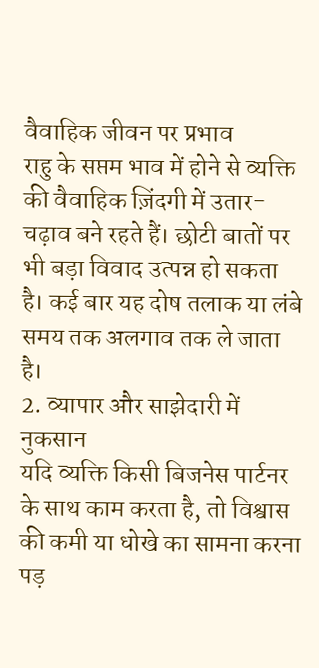वैवाहिक जीवन पर प्रभाव
राहु के सप्तम भाव में होने से व्यक्ति की वैवाहिक ज़िंदगी में उतार-चढ़ाव बने रहते हैं। छोटी बातों पर भी बड़ा विवाद उत्पन्न हो सकता है। कई बार यह दोष तलाक या लंबे समय तक अलगाव तक ले जाता है।
2. व्यापार और साझेदारी में नुकसान
यदि व्यक्ति किसी बिजनेस पार्टनर के साथ काम करता है, तो विश्वास की कमी या धोखे का सामना करना पड़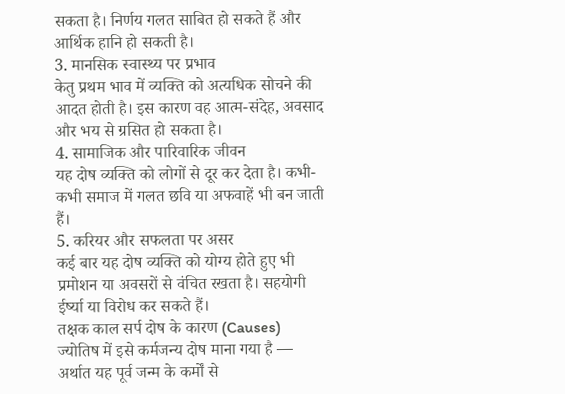सकता है। निर्णय गलत साबित हो सकते हैं और आर्थिक हानि हो सकती है।
3. मानसिक स्वास्थ्य पर प्रभाव
केतु प्रथम भाव में व्यक्ति को अत्यधिक सोचने की आदत होती है। इस कारण वह आत्म-संदेह, अवसाद और भय से ग्रसित हो सकता है।
4. सामाजिक और पारिवारिक जीवन
यह दोष व्यक्ति को लोगों से दूर कर देता है। कभी-कभी समाज में गलत छवि या अफवाहें भी बन जाती हैं।
5. करियर और सफलता पर असर
कई बार यह दोष व्यक्ति को योग्य होते हुए भी प्रमोशन या अवसरों से वंचित रखता है। सहयोगी ईर्ष्या या विरोध कर सकते हैं।
तक्षक काल सर्प दोष के कारण (Causes)
ज्योतिष में इसे कर्मजन्य दोष माना गया है — अर्थात यह पूर्व जन्म के कर्मों से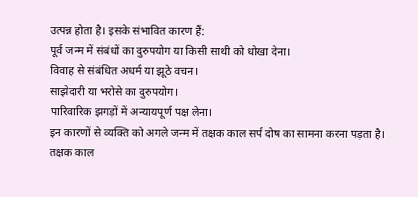उत्पन्न होता है। इसके संभावित कारण हैं:
पूर्व जन्म में संबंधों का दुरुपयोग या किसी साथी को धोखा देना।
विवाह से संबंधित अधर्म या झूठे वचन।
साझेदारी या भरोसे का दुरुपयोग।
पारिवारिक झगड़ों में अन्यायपूर्ण पक्ष लेना।
इन कारणों से व्यक्ति को अगले जन्म में तक्षक काल सर्प दोष का सामना करना पड़ता है।
तक्षक काल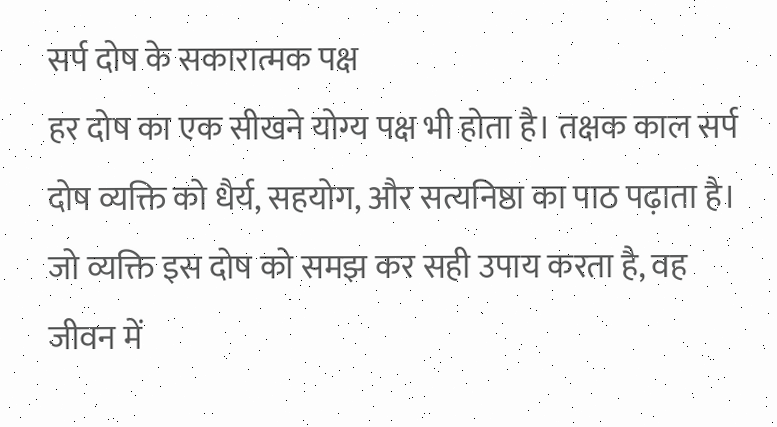सर्प दोष के सकारात्मक पक्ष
हर दोष का एक सीखने योग्य पक्ष भी होता है। तक्षक काल सर्प दोष व्यक्ति को धैर्य, सहयोग, और सत्यनिष्ठा का पाठ पढ़ाता है। जो व्यक्ति इस दोष को समझ कर सही उपाय करता है, वह जीवन में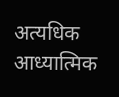अत्यधिक आध्यात्मिक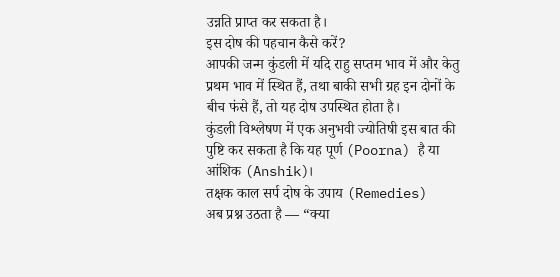उन्नति प्राप्त कर सकता है।
इस दोष की पहचान कैसे करें?
आपकी जन्म कुंडली में यदि राहु सप्तम भाव में और केतु प्रथम भाव में स्थित हैं, तथा बाकी सभी ग्रह इन दोनों के बीच फंसे हैं, तो यह दोष उपस्थित होता है।
कुंडली विश्लेषण में एक अनुभवी ज्योतिषी इस बात की पुष्टि कर सकता है कि यह पूर्ण (Poorna) है या आंशिक (Anshik)।
तक्षक काल सर्प दोष के उपाय (Remedies)
अब प्रश्न उठता है — “क्या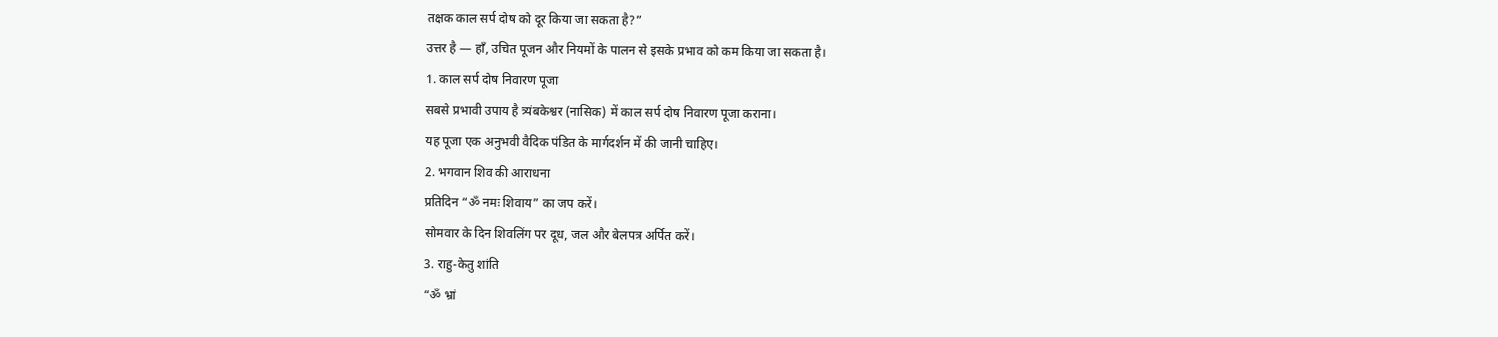तक्षक काल सर्प दोष को दूर किया जा सकता है?”
उत्तर है — हाँ, उचित पूजन और नियमों के पालन से इसके प्रभाव को कम किया जा सकता है।
1. काल सर्प दोष निवारण पूजा
सबसे प्रभावी उपाय है त्र्यंबकेश्वर (नासिक) में काल सर्प दोष निवारण पूजा कराना।
यह पूजा एक अनुभवी वैदिक पंडित के मार्गदर्शन में की जानी चाहिए।
2. भगवान शिव की आराधना
प्रतिदिन “ॐ नमः शिवाय” का जप करें।
सोमवार के दिन शिवलिंग पर दूध, जल और बेलपत्र अर्पित करें।
3. राहु-केतु शांति
“ॐ भ्रां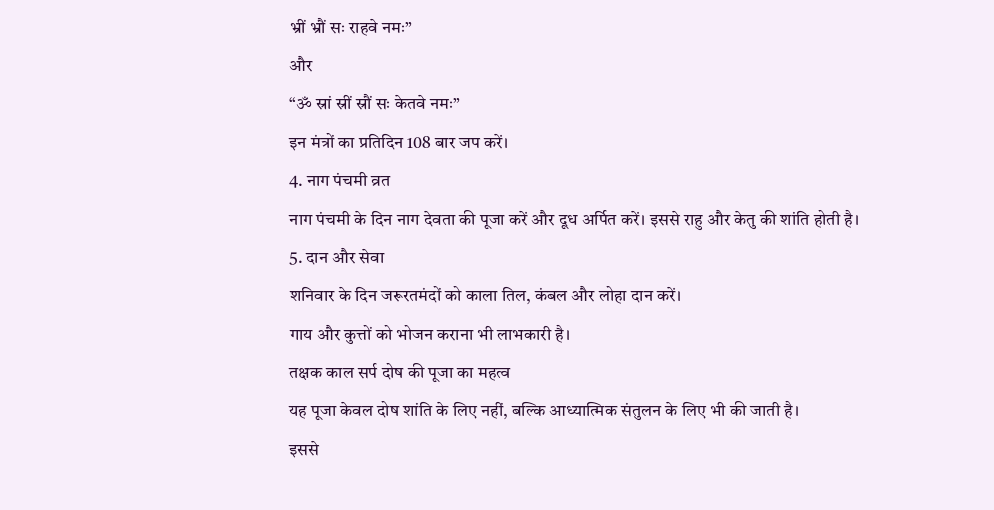भ्रीं भ्रौं सः राहवे नमः”
और
“ॐ स्रां स्रीं स्रौं सः केतवे नमः”
इन मंत्रों का प्रतिदिन 108 बार जप करें।
4. नाग पंचमी व्रत
नाग पंचमी के दिन नाग देवता की पूजा करें और दूध अर्पित करें। इससे राहु और केतु की शांति होती है।
5. दान और सेवा
शनिवार के दिन जरूरतमंदों को काला तिल, कंबल और लोहा दान करें।
गाय और कुत्तों को भोजन कराना भी लाभकारी है।
तक्षक काल सर्प दोष की पूजा का महत्व
यह पूजा केवल दोष शांति के लिए नहीं, बल्कि आध्यात्मिक संतुलन के लिए भी की जाती है।
इससे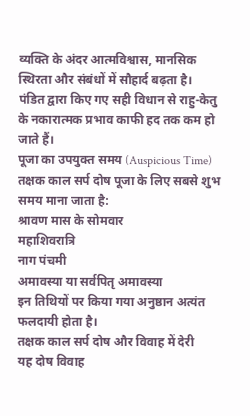व्यक्ति के अंदर आत्मविश्वास, मानसिक स्थिरता और संबंधों में सौहार्द बढ़ता है।
पंडित द्वारा किए गए सही विधान से राहु-केतु के नकारात्मक प्रभाव काफी हद तक कम हो जाते हैं।
पूजा का उपयुक्त समय (Auspicious Time)
तक्षक काल सर्प दोष पूजा के लिए सबसे शुभ समय माना जाता है:
श्रावण मास के सोमवार
महाशिवरात्रि
नाग पंचमी
अमावस्या या सर्वपितृ अमावस्या
इन तिथियों पर किया गया अनुष्ठान अत्यंत फलदायी होता है।
तक्षक काल सर्प दोष और विवाह में देरी
यह दोष विवाह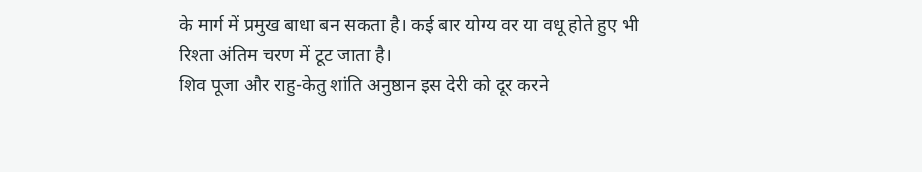के मार्ग में प्रमुख बाधा बन सकता है। कई बार योग्य वर या वधू होते हुए भी रिश्ता अंतिम चरण में टूट जाता है।
शिव पूजा और राहु-केतु शांति अनुष्ठान इस देरी को दूर करने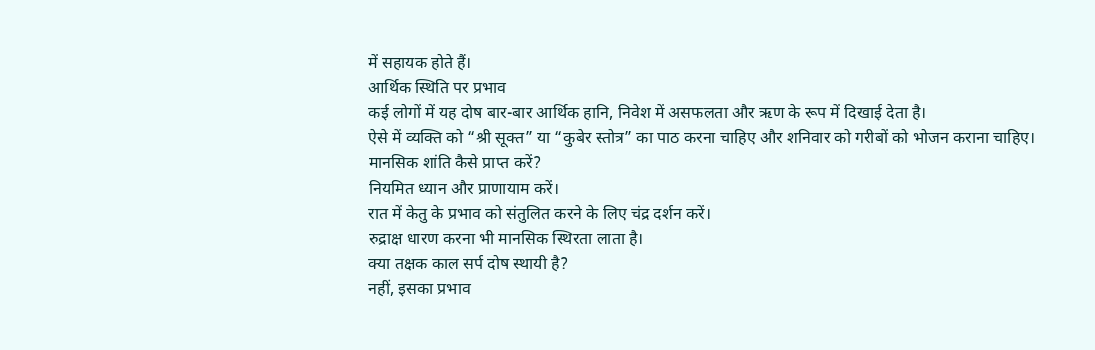में सहायक होते हैं।
आर्थिक स्थिति पर प्रभाव
कई लोगों में यह दोष बार-बार आर्थिक हानि, निवेश में असफलता और ऋण के रूप में दिखाई देता है।
ऐसे में व्यक्ति को “श्री सूक्त” या “कुबेर स्तोत्र” का पाठ करना चाहिए और शनिवार को गरीबों को भोजन कराना चाहिए।
मानसिक शांति कैसे प्राप्त करें?
नियमित ध्यान और प्राणायाम करें।
रात में केतु के प्रभाव को संतुलित करने के लिए चंद्र दर्शन करें।
रुद्राक्ष धारण करना भी मानसिक स्थिरता लाता है।
क्या तक्षक काल सर्प दोष स्थायी है?
नहीं, इसका प्रभाव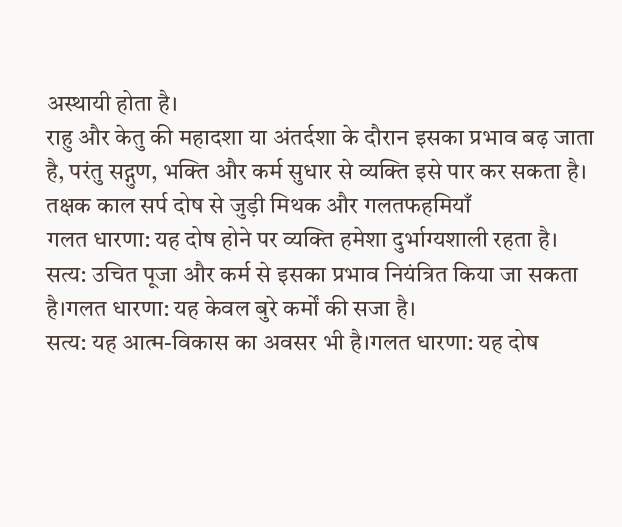अस्थायी होता है।
राहु और केतु की महादशा या अंतर्दशा के दौरान इसका प्रभाव बढ़ जाता है, परंतु सद्गुण, भक्ति और कर्म सुधार से व्यक्ति इसे पार कर सकता है।
तक्षक काल सर्प दोष से जुड़ी मिथक और गलतफहमियाँ
गलत धारणा: यह दोष होने पर व्यक्ति हमेशा दुर्भाग्यशाली रहता है।
सत्य: उचित पूजा और कर्म से इसका प्रभाव नियंत्रित किया जा सकता है।गलत धारणा: यह केवल बुरे कर्मों की सजा है।
सत्य: यह आत्म-विकास का अवसर भी है।गलत धारणा: यह दोष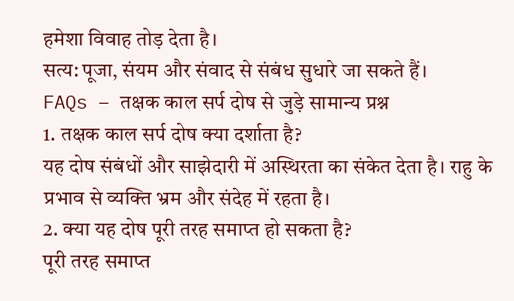हमेशा विवाह तोड़ देता है।
सत्य: पूजा, संयम और संवाद से संबंध सुधारे जा सकते हैं।
FAQs – तक्षक काल सर्प दोष से जुड़े सामान्य प्रश्न
1. तक्षक काल सर्प दोष क्या दर्शाता है?
यह दोष संबंधों और साझेदारी में अस्थिरता का संकेत देता है। राहु के प्रभाव से व्यक्ति भ्रम और संदेह में रहता है।
2. क्या यह दोष पूरी तरह समाप्त हो सकता है?
पूरी तरह समाप्त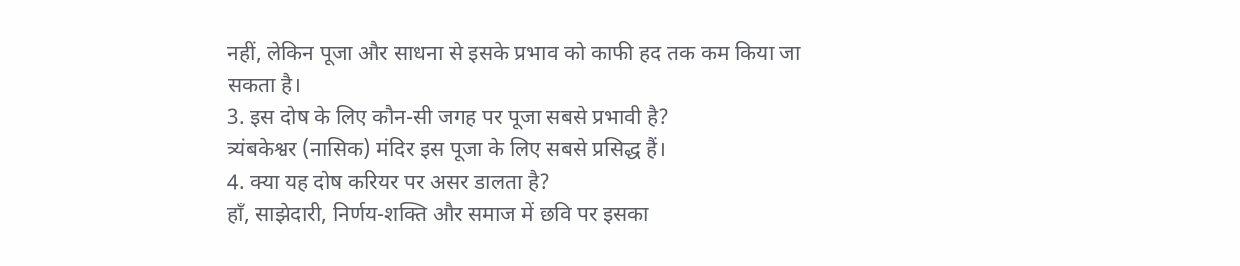नहीं, लेकिन पूजा और साधना से इसके प्रभाव को काफी हद तक कम किया जा सकता है।
3. इस दोष के लिए कौन-सी जगह पर पूजा सबसे प्रभावी है?
त्र्यंबकेश्वर (नासिक) मंदिर इस पूजा के लिए सबसे प्रसिद्ध हैं।
4. क्या यह दोष करियर पर असर डालता है?
हाँ, साझेदारी, निर्णय-शक्ति और समाज में छवि पर इसका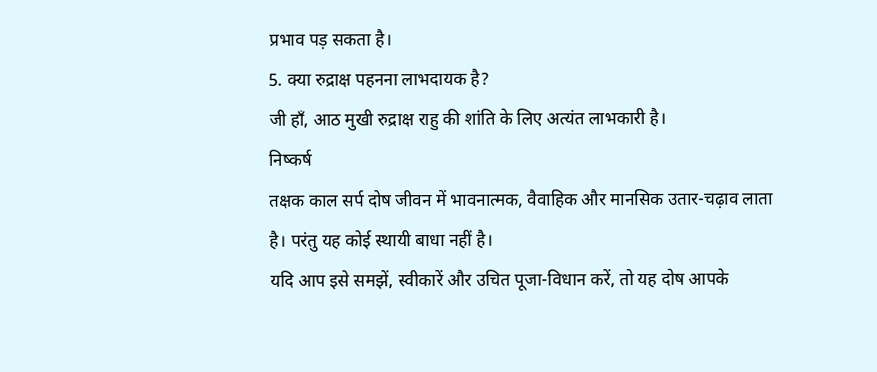प्रभाव पड़ सकता है।
5. क्या रुद्राक्ष पहनना लाभदायक है?
जी हाँ, आठ मुखी रुद्राक्ष राहु की शांति के लिए अत्यंत लाभकारी है।
निष्कर्ष
तक्षक काल सर्प दोष जीवन में भावनात्मक, वैवाहिक और मानसिक उतार-चढ़ाव लाता है। परंतु यह कोई स्थायी बाधा नहीं है।
यदि आप इसे समझें, स्वीकारें और उचित पूजा-विधान करें, तो यह दोष आपके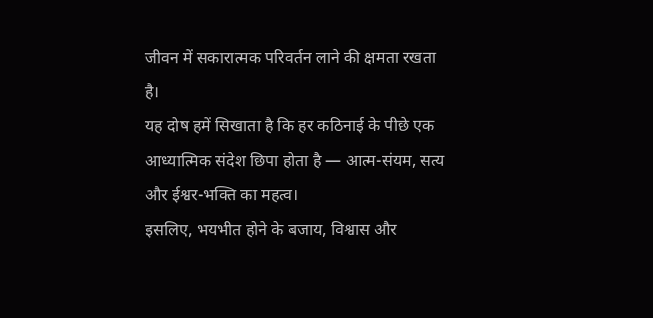जीवन में सकारात्मक परिवर्तन लाने की क्षमता रखता है।
यह दोष हमें सिखाता है कि हर कठिनाई के पीछे एक आध्यात्मिक संदेश छिपा होता है — आत्म-संयम, सत्य और ईश्वर-भक्ति का महत्व।
इसलिए, भयभीत होने के बजाय, विश्वास और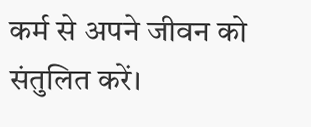कर्म से अपने जीवन को संतुलित करें।